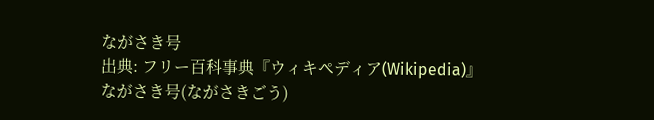ながさき号
出典: フリー百科事典『ウィキペディア(Wikipedia)』
ながさき号(ながさきごう)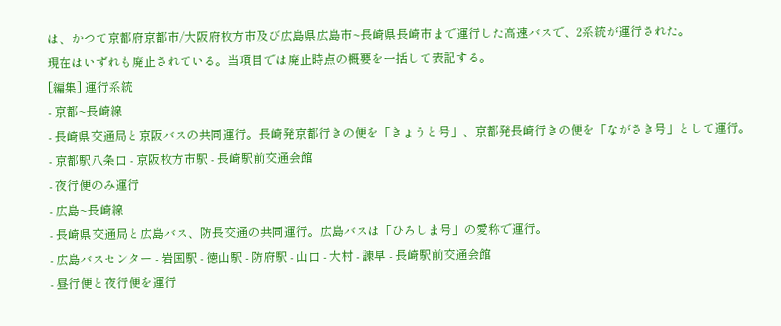は、かつて京都府京都市/大阪府枚方市及び広島県広島市~長崎県長崎市まで運行した高速バスで、2系統が運行された。
現在はいずれも廃止されている。当項目では廃止時点の概要を一括して表記する。
[編集] 運行系統
- 京都~長崎線
- 長崎県交通局と京阪バスの共同運行。長崎発京都行きの便を「きょうと号」、京都発長崎行きの便を「ながさき号」として運行。
- 京都駅八条口 - 京阪枚方市駅 - 長崎駅前交通会館
- 夜行便のみ運行
- 広島~長崎線
- 長崎県交通局と広島バス、防長交通の共同運行。広島バスは「ひろしま号」の愛称で運行。
- 広島バスセンター - 岩国駅 - 徳山駅 - 防府駅 - 山口 - 大村 - 諫早 - 長崎駅前交通会館
- 昼行便と夜行便を運行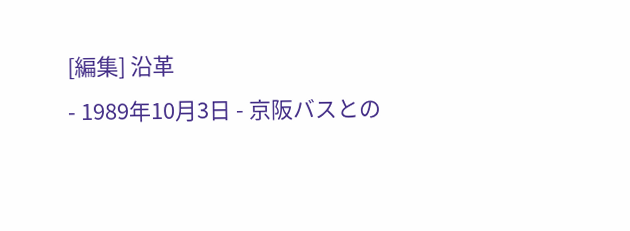[編集] 沿革
- 1989年10月3日 - 京阪バスとの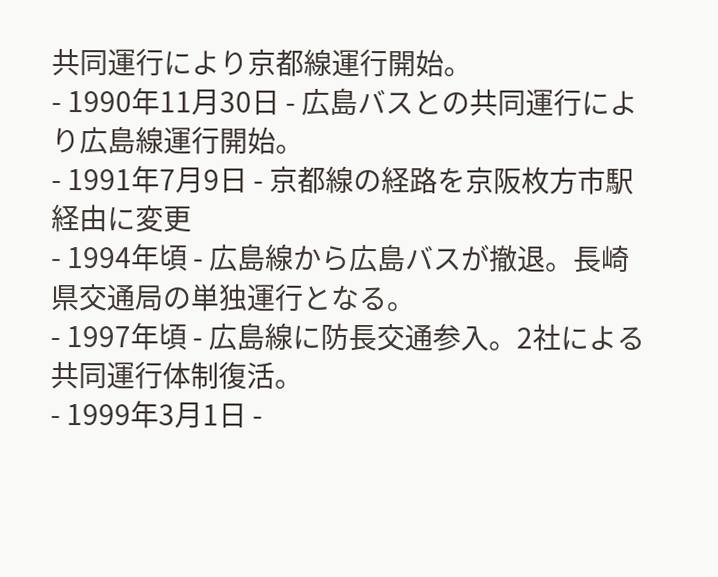共同運行により京都線運行開始。
- 1990年11月30日 - 広島バスとの共同運行により広島線運行開始。
- 1991年7月9日 - 京都線の経路を京阪枚方市駅経由に変更
- 1994年頃 - 広島線から広島バスが撤退。長崎県交通局の単独運行となる。
- 1997年頃 - 広島線に防長交通参入。2社による共同運行体制復活。
- 1999年3月1日 -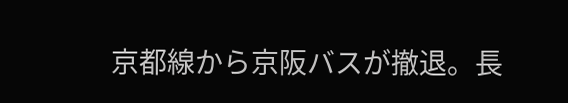京都線から京阪バスが撤退。長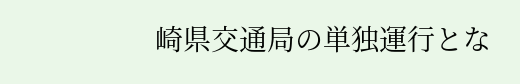崎県交通局の単独運行とな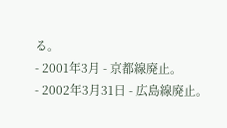る。
- 2001年3月 - 京都線廃止。
- 2002年3月31日 - 広島線廃止。